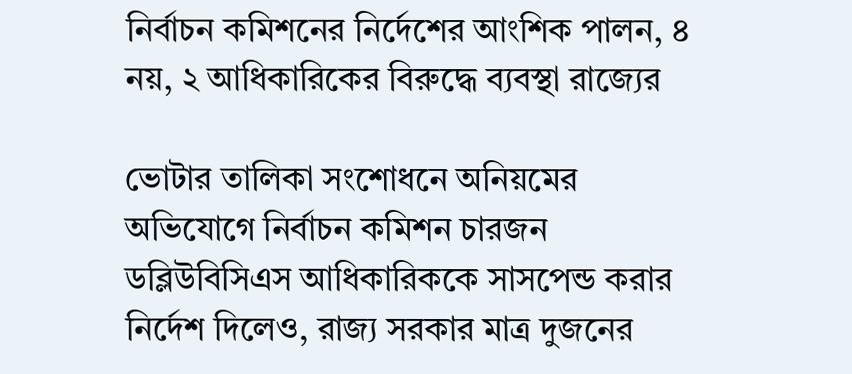নির্বাচন কমিশনের নির্দেশের আংশিক পালন, ৪ নয়, ২ আধিকারিকের বিরুদ্ধে ব্যবস্থা রাজ্যের

ভোটার তালিকা সংশোধনে অনিয়মের অভিযোগে নির্বাচন কমিশন চারজন ডব্লিউবিসিএস আধিকারিককে সাসপেন্ড করার নির্দেশ দিলেও, রাজ্য সরকার মাত্র দুজনের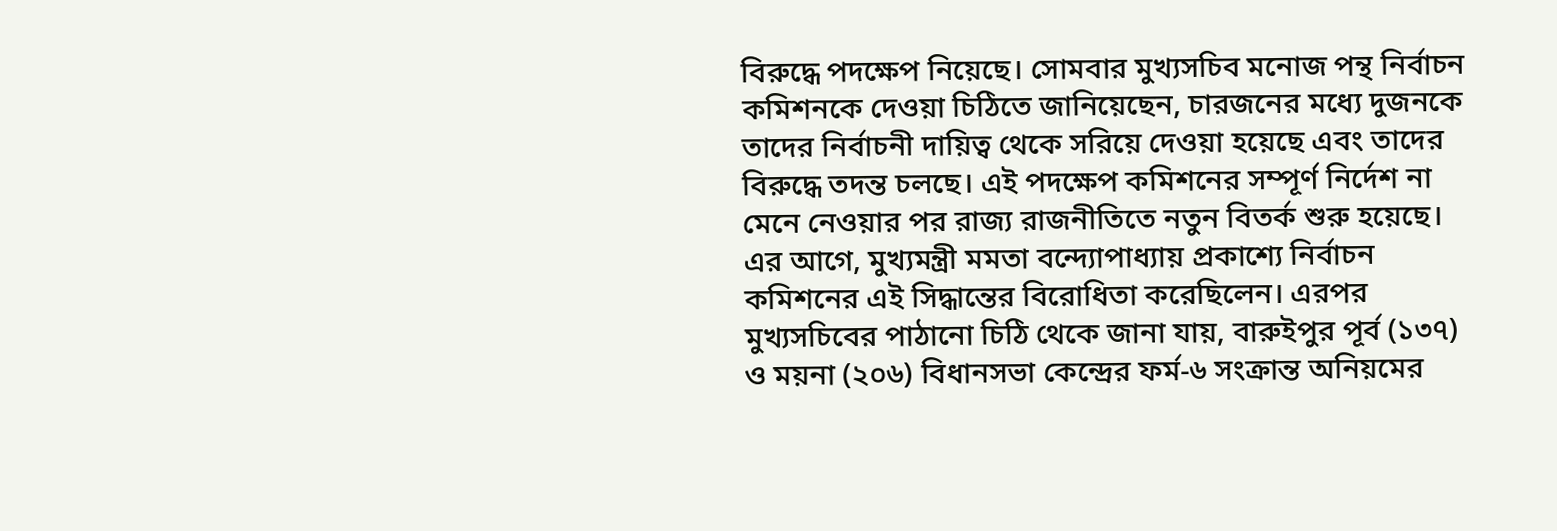বিরুদ্ধে পদক্ষেপ নিয়েছে। সোমবার মুখ্যসচিব মনোজ পন্থ নির্বাচন কমিশনকে দেওয়া চিঠিতে জানিয়েছেন, চারজনের মধ্যে দুজনকে তাদের নির্বাচনী দায়িত্ব থেকে সরিয়ে দেওয়া হয়েছে এবং তাদের বিরুদ্ধে তদন্ত চলছে। এই পদক্ষেপ কমিশনের সম্পূর্ণ নির্দেশ না মেনে নেওয়ার পর রাজ্য রাজনীতিতে নতুন বিতর্ক শুরু হয়েছে।
এর আগে, মুখ্যমন্ত্রী মমতা বন্দ্যোপাধ্যায় প্রকাশ্যে নির্বাচন কমিশনের এই সিদ্ধান্তের বিরোধিতা করেছিলেন। এরপর মুখ্যসচিবের পাঠানো চিঠি থেকে জানা যায়, বারুইপুর পূর্ব (১৩৭) ও ময়না (২০৬) বিধানসভা কেন্দ্রের ফর্ম-৬ সংক্রান্ত অনিয়মের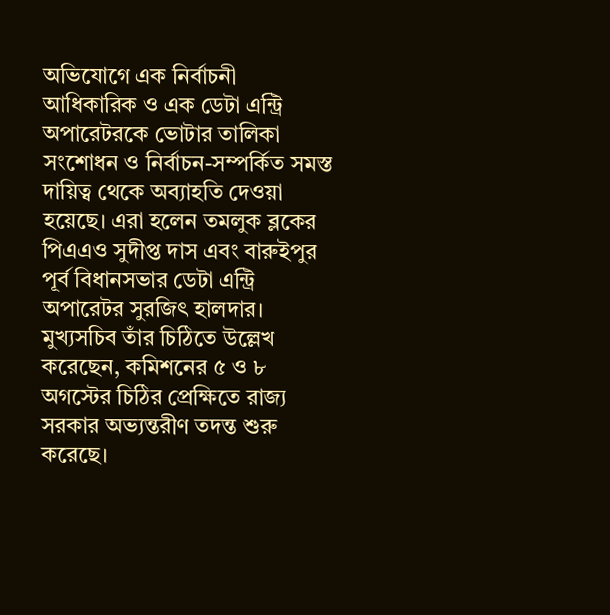অভিযোগে এক নির্বাচনী আধিকারিক ও এক ডেটা এন্ট্রি অপারেটরকে ভোটার তালিকা সংশোধন ও নির্বাচন-সম্পর্কিত সমস্ত দায়িত্ব থেকে অব্যাহতি দেওয়া হয়েছে। এরা হলেন তমলুক ব্লকের পিএএও সুদীপ্ত দাস এবং বারুইপুর পূর্ব বিধানসভার ডেটা এন্ট্রি অপারেটর সুরজিৎ হালদার।
মুখ্যসচিব তাঁর চিঠিতে উল্লেখ করেছেন, কমিশনের ৫ ও ৮ অগস্টের চিঠির প্রেক্ষিতে রাজ্য সরকার অভ্যন্তরীণ তদন্ত শুরু করেছে।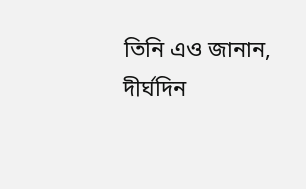তিনি এও জানান, দীর্ঘদিন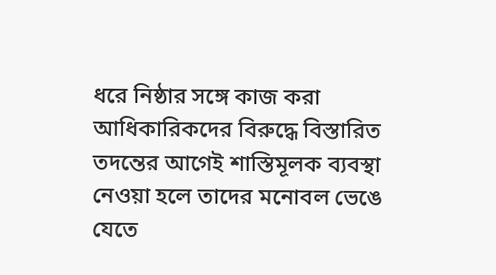ধরে নিষ্ঠার সঙ্গে কাজ করা আধিকারিকদের বিরুদ্ধে বিস্তারিত তদন্তের আগেই শাস্তিমূলক ব্যবস্থা নেওয়া হলে তাদের মনোবল ভেঙে যেতে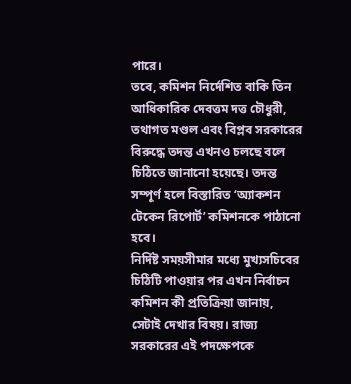পারে।
তবে, কমিশন নির্দেশিত বাকি তিন আধিকারিক দেবত্তম দত্ত চৌধুরী, তথাগত মণ্ডল এবং বিপ্লব সরকারের বিরুদ্ধে তদন্ত এখনও চলছে বলে চিঠিতে জানানো হয়েছে। তদন্ত সম্পূর্ণ হলে বিস্তারিত ‘অ্যাকশন টেকেন রিপোর্ট’ কমিশনকে পাঠানো হবে।
নির্দিষ্ট সময়সীমার মধ্যে মুখ্যসচিবের চিঠিটি পাওয়ার পর এখন নির্বাচন কমিশন কী প্রতিক্রিয়া জানায়, সেটাই দেখার বিষয়। রাজ্য সরকারের এই পদক্ষেপকে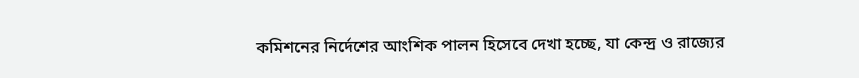কমিশনের নির্দেশের আংশিক পালন হিসেবে দেখা হচ্ছে, যা কেন্দ্র ও রাজ্যের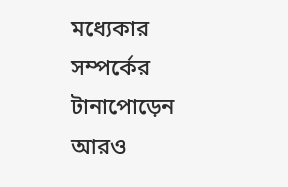মধ্যেকার সম্পর্কের টানাপোড়েন আরও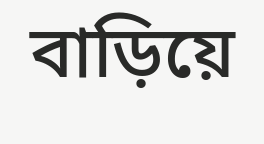বাড়িয়ে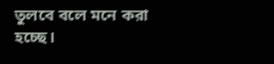তুলবে বলে মনে করা হচ্ছে।